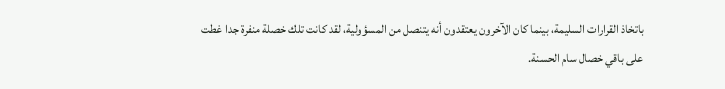باتخاذ القرارات السليمة، بينما كان الآخرون يعتقدون أنه يتنصل من المسؤولية، لقد كانت تلك خصلة منفرة جدا غطت على باقي خصال سام الحسنة.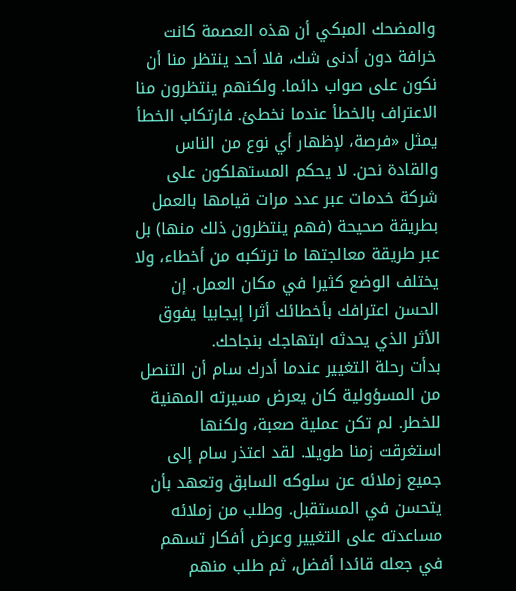والمضحك المبكي أن هذه العصمة كانت خرافة دون أدنى شك، فلا أحد ينتظر منا أن نكون على صواب دائما. ولكنهم ينتظرون منا الاعتراف بالخطأ عندما نخطئ. فارتكاب الخطأ يمثل «فرصة، لإظهار أي نوع من الناس والقادة نحن. لا يحكم المستهلكون على شركة خدمات عبر عدد مرات قيامها بالعمل بطريقة صحيحة (فهم ينتظرون ذلك منها) بل عبر طريقة معالجتها ما ترتكبه من أخطاء، ولا يختلف الوضع كثيرا في مكان العمل. إن الحسن اعترافك بأخطائك أثرا إيجابيا يفوق الأثر الذي يحدثه ابتهاجك بنجاحك.
بدأت رحلة التغيير عندما أدرك سام أن التنصل من المسؤولية كان يعرض مسيرته المهنية للخطر. لم تكن عملية صعبة، ولكنها استغرقت زمنا طويلا. لقد اعتذر سام إلى جميع زملائه عن سلوكه السابق وتعهد بأن يتحسن في المستقبل. وطلب من زملائه مساعدته على التغيير وعرض أفكار تسهم في جعله قائدا أفضل، ثم طلب منهم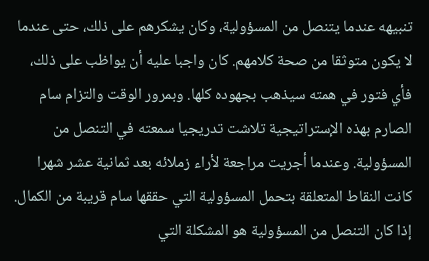تنبيهه عندما يتنصل من المسؤولية، وكان يشكرهم على ذلك، حتى عندما لا يكون متوثقا من صحة كلامهم. كان واجبا عليه أن يواظب على ذلك، فأي فتور في همته سيذهب بجهوده كلها. وبمرور الوقت والتزام سام الصارم بهذه الإستراتيجية تلاشت تدريجيا سمعته في التنصل من المسؤولية. وعندما أجريت مراجعة لأراء زملائه بعد ثمانية عشر شهرا كانت النقاط المتعلقة بتحمل المسؤولية التي حققها سام قريبة من الكمال.
إذا كان التنصل من المسؤولية هو المشكلة التي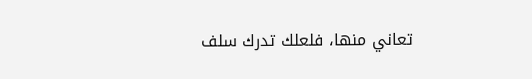تعاني منها، فلعلك تدرك سلف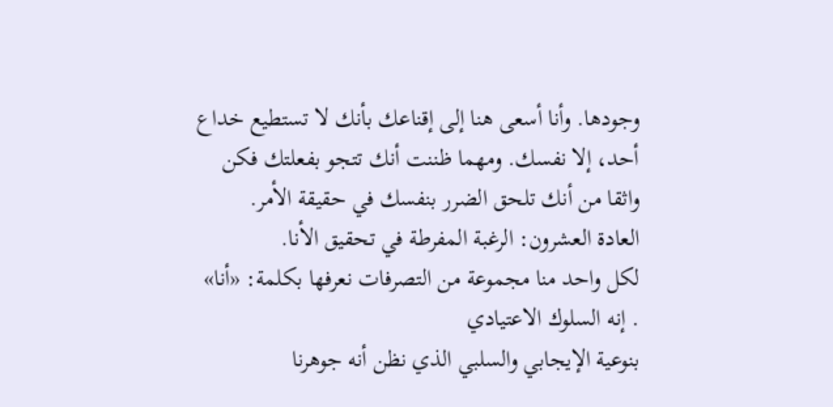وجودها. وأنا أسعى هنا إلى إقناعك بأنك لا تستطيع خداع أحد، إلا نفسك. ومهما ظننت أنك تتجو بفعلتك فكن واثقا من أنك تلحق الضرر بنفسك في حقيقة الأمر.
العادة العشرون: الرغبة المفرطة في تحقيق الأنا.
لكل واحد منا مجموعة من التصرفات نعرفها بكلمة: «أنا» . إنه السلوك الاعتيادي
بنوعية الإيجابي والسلبي الذي نظن أنه جوهرنا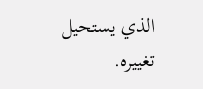الذي يستحيل تغييره.